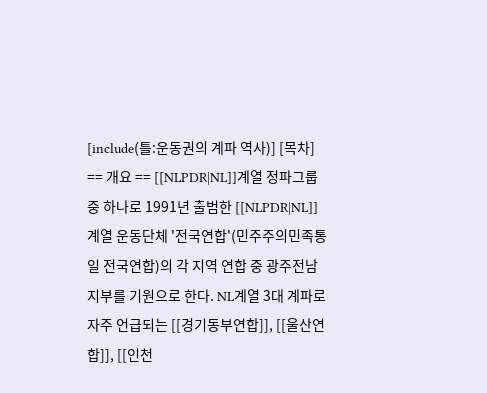[include(틀:운동권의 계파 역사)] [목차] == 개요 == [[NLPDR|NL]]계열 정파그룹중 하나로 1991년 출범한 [[NLPDR|NL]]계열 운동단체 '전국연합'(민주주의민족통일 전국연합)의 각 지역 연합 중 광주전남지부를 기원으로 한다. NL계열 3대 계파로 자주 언급되는 [[경기동부연합]], [[울산연합]], [[인천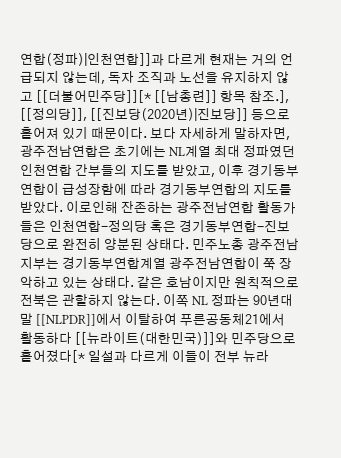연합(정파)|인천연합]]과 다르게 현재는 거의 언급되지 않는데, 독자 조직과 노선을 유지하지 않고 [[더불어민주당]][* [[남총련]] 항목 참조.], [[정의당]], [[진보당(2020년)|진보당]] 등으로 흩어져 있기 때문이다. 보다 자세하게 말하자면, 광주전남연합은 초기에는 NL계열 최대 정파였던 인천연합 간부들의 지도를 받았고, 이후 경기동부연합이 급성장함에 따라 경기동부연합의 지도를 받았다. 이로인해 잔존하는 광주전남연합 활동가들은 인천연합-정의당 혹은 경기동부연합-진보당으로 완전히 양분된 상태다. 민주노총 광주전남지부는 경기동부연합계열 광주전남연합이 쭉 장악하고 있는 상태다. 같은 호남이지만 원칙적으로 전북은 관할하지 않는다. 이쪽 NL 정파는 90년대 말 [[NLPDR]]에서 이탈하여 푸른공동체21에서 활동하다 [[뉴라이트(대한민국)]]와 민주당으로 흩어졌다[* 일설과 다르게 이들이 전부 뉴라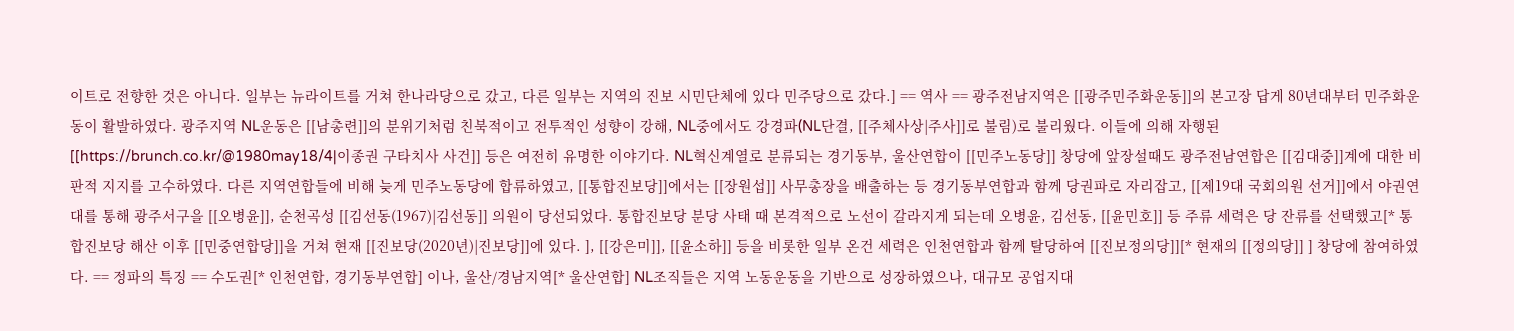이트로 전향한 것은 아니다. 일부는 뉴라이트를 거쳐 한나라당으로 갔고, 다른 일부는 지역의 진보 시민단체에 있다 민주당으로 갔다.] == 역사 == 광주전남지역은 [[광주민주화운동]]의 본고장 답게 80년대부터 민주화운동이 활발하였다. 광주지역 NL운동은 [[남총련]]의 분위기처럼 친북적이고 전투적인 성향이 강해, NL중에서도 강경파(NL단결, [[주체사상|주사]]로 불림)로 불리웠다. 이들에 의해 자행된 [[https://brunch.co.kr/@1980may18/4|이종권 구타치사 사건]] 등은 여전히 유명한 이야기다. NL혁신계열로 분류되는 경기동부, 울산연합이 [[민주노동당]] 창당에 앞장설때도 광주전남연합은 [[김대중]]계에 대한 비판적 지지를 고수하였다. 다른 지역연합들에 비해 늦게 민주노동당에 합류하였고, [[통합진보당]]에서는 [[장원섭]] 사무총장을 배출하는 등 경기동부연합과 함께 당권파로 자리잡고, [[제19대 국회의원 선거]]에서 야권연대를 통해 광주서구을 [[오병윤]], 순천곡성 [[김선동(1967)|김선동]] 의원이 당선되었다. 통합진보당 분당 사태 때 본격적으로 노선이 갈라지게 되는데 오병윤, 김선동, [[윤민호]] 등 주류 세력은 당 잔류를 선택했고[* 통합진보당 해산 이후 [[민중연합당]]을 거쳐 현재 [[진보당(2020년)|진보당]]에 있다. ], [[강은미]], [[윤소하]] 등을 비롯한 일부 온건 세력은 인천연합과 함께 탈당하여 [[진보정의당]][* 현재의 [[정의당]] ] 창당에 참여하였다. == 정파의 특징 == 수도권[* 인천연합, 경기동부연합] 이나, 울산/경남지역[* 울산연합] NL조직들은 지역 노동운동을 기반으로 성장하였으나, 대규모 공업지대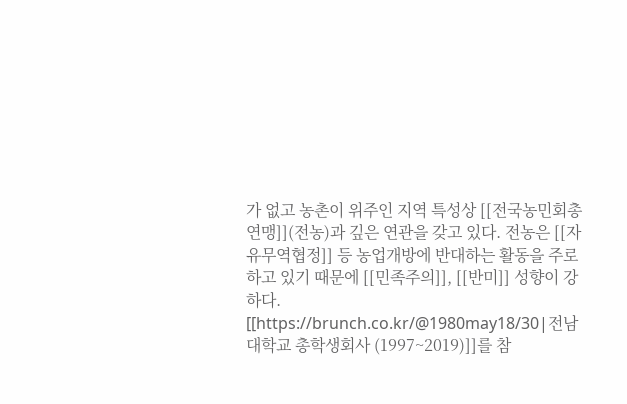가 없고 농촌이 위주인 지역 특성상 [[전국농민회총연맹]](전농)과 깊은 연관을 갖고 있다. 전농은 [[자유무역협정]] 등 농업개방에 반대하는 활동을 주로 하고 있기 때문에 [[민족주의]], [[반미]] 성향이 강하다. [[https://brunch.co.kr/@1980may18/30|전남대학교 총학생회사 (1997~2019)]]를 참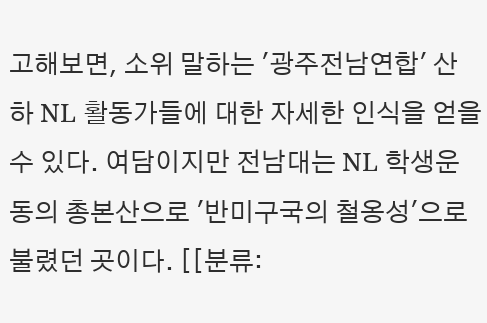고해보면, 소위 말하는 '광주전남연합' 산하 NL 활동가들에 대한 자세한 인식을 얻을 수 있다. 여담이지만 전남대는 NL 학생운동의 총본산으로 '반미구국의 철옹성'으로 불렸던 곳이다. [[분류: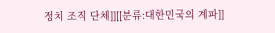정치 조직 단체]][[분류:대한민국의 계파]]